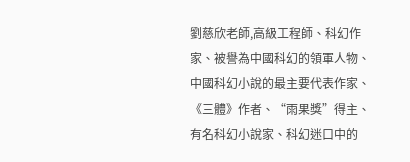劉慈欣老師,高級工程師、科幻作家、被譽為中國科幻的領軍人物、中國科幻小說的最主要代表作家、《三體》作者、“雨果獎”得主、有名科幻小說家、科幻迷口中的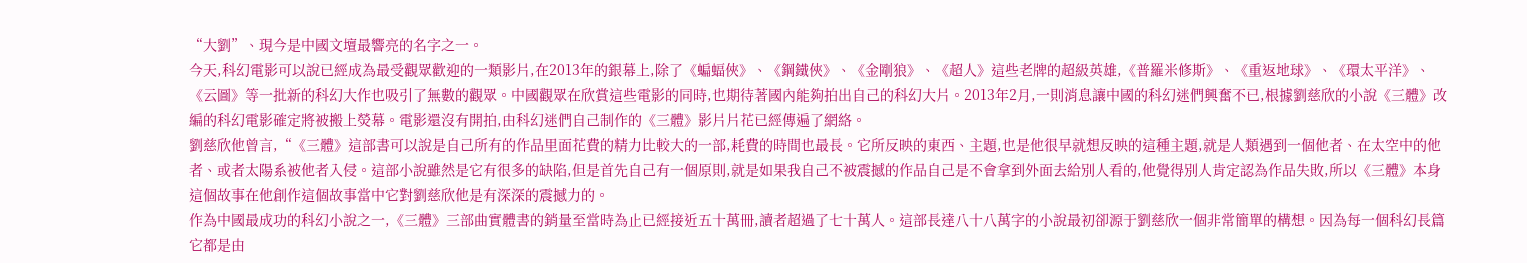“大劉”、現今是中國文壇最響亮的名字之一。
今天,科幻電影可以說已經成為最受觀眾歡迎的一類影片,在2013年的銀幕上,除了《蝙蝠俠》、《鋼鐵俠》、《金剛狼》、《超人》這些老牌的超級英雄,《普羅米修斯》、《重返地球》、《環太平洋》、《云圖》等一批新的科幻大作也吸引了無數的觀眾。中國觀眾在欣賞這些電影的同時,也期待著國內能夠拍出自己的科幻大片。2013年2月,一則消息讓中國的科幻迷們興奮不已,根據劉慈欣的小說《三體》改編的科幻電影確定將被搬上熒幕。電影還沒有開拍,由科幻迷們自己制作的《三體》影片片花已經傳遍了網絡。
劉慈欣他曾言,“《三體》這部書可以說是自己所有的作品里面花費的精力比較大的一部,耗費的時間也最長。它所反映的東西、主題,也是他很早就想反映的這種主題,就是人類遇到一個他者、在太空中的他者、或者太陽系被他者入侵。這部小說雖然是它有很多的缺陷,但是首先自己有一個原則,就是如果我自己不被震撼的作品自己是不會拿到外面去給別人看的,他覺得別人肯定認為作品失敗,所以《三體》本身這個故事在他創作這個故事當中它對劉慈欣他是有深深的震撼力的。
作為中國最成功的科幻小說之一,《三體》三部曲實體書的銷量至當時為止已經接近五十萬冊,讀者超過了七十萬人。這部長達八十八萬字的小說最初卻源于劉慈欣一個非常簡單的構想。因為每一個科幻長篇它都是由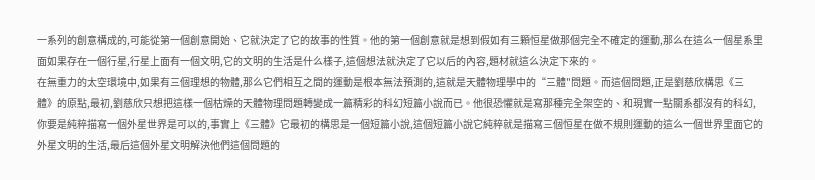一系列的創意構成的,可能從第一個創意開始、它就決定了它的故事的性質。他的第一個創意就是想到假如有三顆恒星做那個完全不確定的運動,那么在這么一個星系里面如果存在一個行星,行星上面有一個文明,它的文明的生活是什么樣子,這個想法就決定了它以后的內容,題材就這么決定下來的。
在無重力的太空環境中,如果有三個理想的物體,那么它們相互之間的運動是根本無法預測的,這就是天體物理學中的“三體"問題。而這個問題,正是劉慈欣構思《三體》的原點,最初,劉慈欣只想把這樣一個枯燥的天體物理問題轉變成一篇精彩的科幻短篇小說而已。他很恐懼就是寫那種完全架空的、和現實一點關系都沒有的科幻,你要是純粹描寫一個外星世界是可以的,事實上《三體》它最初的構思是一個短篇小說,這個短篇小說它純粹就是描寫三個恒星在做不規則運動的這么一個世界里面它的外星文明的生活,最后這個外星文明解決他們這個問題的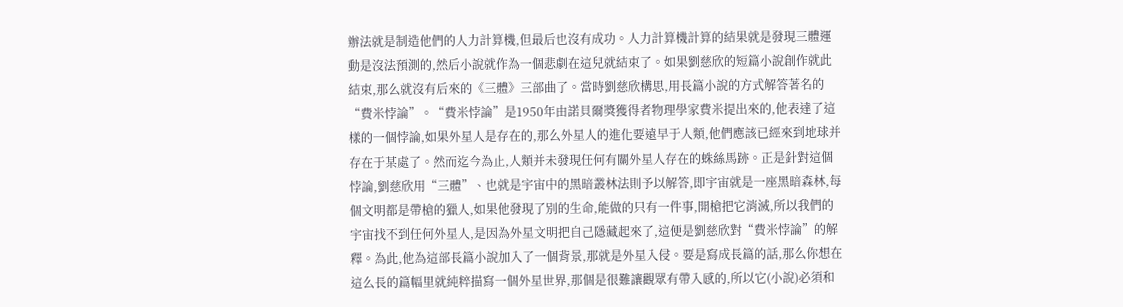辦法就是制造他們的人力計算機,但最后也沒有成功。人力計算機計算的結果就是發現三體運動是沒法預測的,然后小說就作為一個悲劇在這兒就結束了。如果劉慈欣的短篇小說創作就此結束,那么就沒有后來的《三體》三部曲了。當時劉慈欣構思,用長篇小說的方式解答著名的“費米悖論”。“費米悖論”是1950年由諾貝爾獎獲得者物理學家費米提出來的,他表達了這樣的一個悖論,如果外星人是存在的,那么外星人的進化要遠早于人類,他們應該已經來到地球并存在于某處了。然而迄今為止,人類并未發現任何有關外星人存在的蛛絲馬跡。正是針對這個悖論,劉慈欣用“三體”、也就是宇宙中的黑暗叢林法則予以解答,即宇宙就是一座黑暗森林,每個文明都是帶槍的獵人,如果他發現了別的生命,能做的只有一件事,開槍把它消滅,所以我們的宇宙找不到任何外星人,是因為外星文明把自己隱藏起來了,這便是劉慈欣對“費米悖論”的解釋。為此,他為這部長篇小說加入了一個背景,那就是外星入侵。要是寫成長篇的話,那么你想在這么長的篇幅里就純粹描寫一個外星世界,那個是很難讓觀眾有帶入感的,所以它(小說)必須和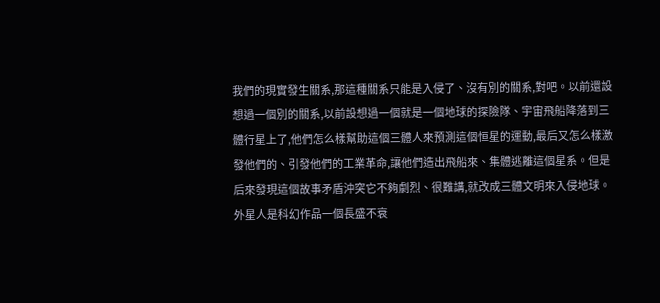我們的現實發生關系,那這種關系只能是入侵了、沒有別的關系,對吧。以前還設想過一個別的關系,以前設想過一個就是一個地球的探險隊、宇宙飛船降落到三體行星上了,他們怎么樣幫助這個三體人來預測這個恒星的運動,最后又怎么樣激發他們的、引發他們的工業革命,讓他們造出飛船來、集體逃離這個星系。但是后來發現這個故事矛盾沖突它不夠劇烈、很難講,就改成三體文明來入侵地球。外星人是科幻作品一個長盛不衰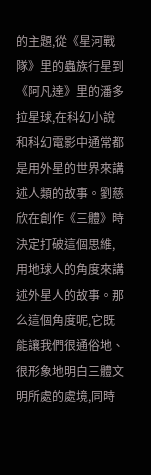的主題,從《星河戰隊》里的蟲族行星到《阿凡達》里的潘多拉星球,在科幻小說和科幻電影中通常都是用外星的世界來講述人類的故事。劉慈欣在創作《三體》時決定打破這個思維,用地球人的角度來講述外星人的故事。那么這個角度呢,它既能讓我們很通俗地、很形象地明白三體文明所處的處境,同時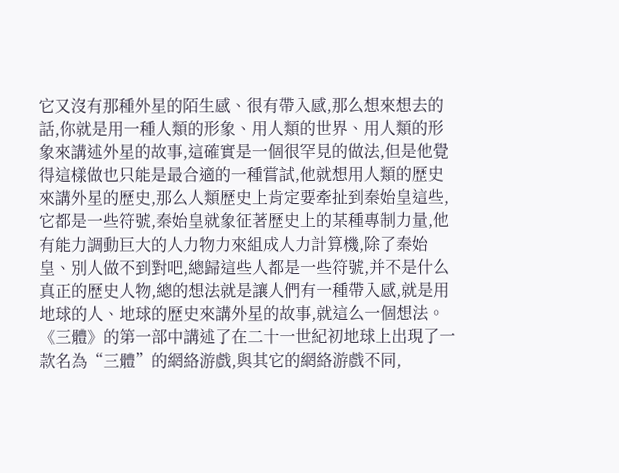它又沒有那種外星的陌生感、很有帶入感,那么想來想去的話,你就是用一種人類的形象、用人類的世界、用人類的形象來講述外星的故事,這確實是一個很罕見的做法,但是他覺得這樣做也只能是最合適的一種嘗試,他就想用人類的歷史來講外星的歷史,那么人類歷史上肯定要牽扯到秦始皇這些,它都是一些符號,秦始皇就象征著歷史上的某種專制力量,他有能力調動巨大的人力物力來組成人力計算機,除了秦始皇、別人做不到對吧,總歸這些人都是一些符號,并不是什么真正的歷史人物,總的想法就是讓人們有一種帶入感,就是用地球的人、地球的歷史來講外星的故事,就這么一個想法。《三體》的第一部中講述了在二十一世紀初地球上出現了一款名為“三體”的網絡游戲,與其它的網絡游戲不同,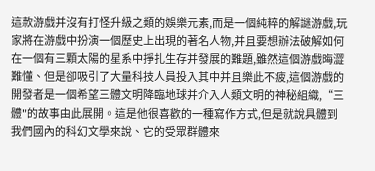這款游戲并沒有打怪升級之類的娛樂元素,而是一個純粹的解謎游戲,玩家將在游戲中扮演一個歷史上出現的著名人物,并且要想辦法破解如何在一個有三顆太陽的星系中掙扎生存并發展的難題,雖然這個游戲晦澀難懂、但是卻吸引了大量科技人員投入其中并且樂此不疲,這個游戲的開發者是一個希望三體文明降臨地球并介入人類文明的神秘組織,“三體"的故事由此展開。這是他很喜歡的一種寫作方式,但是就說具體到我們國內的科幻文學來說、它的受眾群體來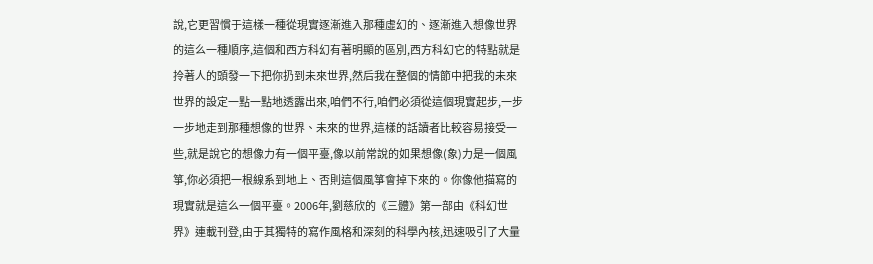說,它更習慣于這樣一種從現實逐漸進入那種虛幻的、逐漸進入想像世界的這么一種順序,這個和西方科幻有著明顯的區別,西方科幻它的特點就是拎著人的頭發一下把你扔到未來世界,然后我在整個的情節中把我的未來世界的設定一點一點地透露出來,咱們不行,咱們必須從這個現實起步,一步一步地走到那種想像的世界、未來的世界,這樣的話讀者比較容易接受一些,就是說它的想像力有一個平臺,像以前常說的如果想像(象)力是一個風箏,你必須把一根線系到地上、否則這個風箏會掉下來的。你像他描寫的現實就是這么一個平臺。2006年,劉慈欣的《三體》第一部由《科幻世界》連載刊登,由于其獨特的寫作風格和深刻的科學內核,迅速吸引了大量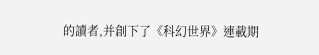的讀者,并創下了《科幻世界》連載期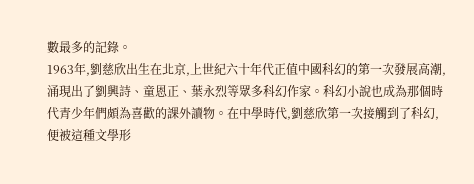數最多的記錄。
1963年,劉慈欣出生在北京,上世紀六十年代正值中國科幻的第一次發展高潮,涌現出了劉興詩、童恩正、葉永烈等眾多科幻作家。科幻小說也成為那個時代青少年們頗為喜歡的課外讀物。在中學時代,劉慈欣第一次接觸到了科幻,便被這種文學形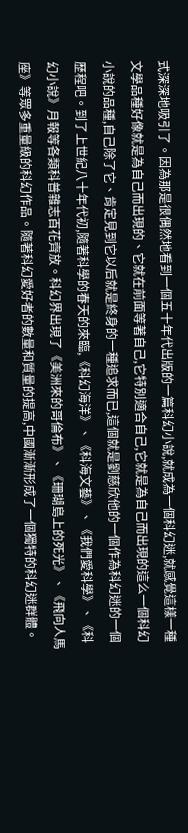式深深地吸引了。因為那是很偶然地看到一個五十年代出版的一篇科幻小說,就成為一個科幻迷,就感覺這樣一種文學品種好像就是為自己而出現的、它就在前面等著自己,它特別適合自己,它就是為自己而出現的這么一個科幻小說的品種,自己除了它、肯定見到它以后就是終身的一種追求而已,這個就是劉慈欣他的一個作為科幻迷的一個歷程吧。到了上世紀八十年代初,隨著科學的春天的來臨,《科幻海洋》、《科海文藝》、《我們愛科學》、《科幻小說》月報等各類科普雜志百花齊放。科幻界出現了《美洲來的哥倫布》、《珊瑚島上的死光》、《飛向人馬座》等眾多重量級的科幻作品。隨著科幻愛好者的數量和質量的提高,中國漸漸形成了一個獨特的科幻迷群體。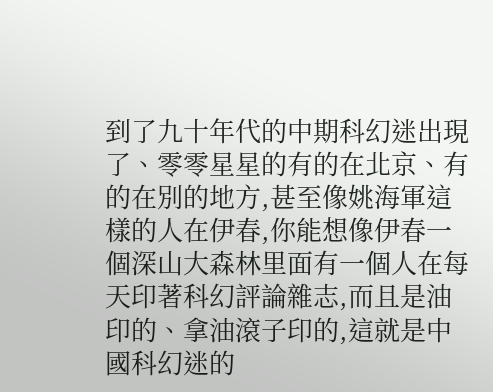到了九十年代的中期科幻迷出現了、零零星星的有的在北京、有的在別的地方,甚至像姚海軍這樣的人在伊春,你能想像伊春一個深山大森林里面有一個人在每天印著科幻評論雜志,而且是油印的、拿油滾子印的,這就是中國科幻迷的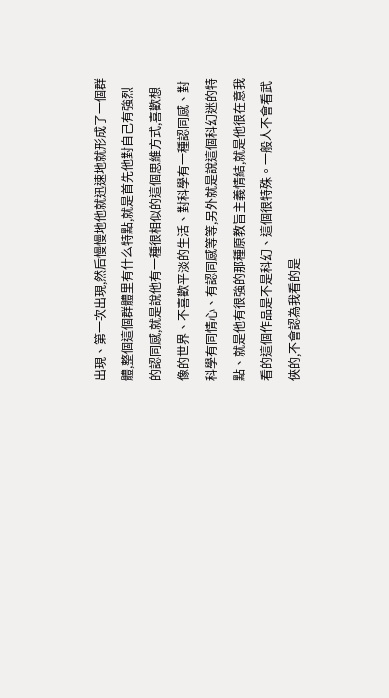出現、第一次出現,然后慢慢地他就迅速地就形成了一個群體,整個這個群體里有什么特點,就是首先他對自己有強烈的認同感,就是說他有一種很相似的這個思維方式,喜歡想像的世界、不喜歡平淡的生活、對科學有一種認同感、對科學有同情心、有認同感等等,另外就是說這個科幻迷的特點、就是他有很強的那種原教旨主義情結,就是他很在意我看的這個作品是不是科幻、這個很特殊。一般人不會看武俠的,不會認為我看的是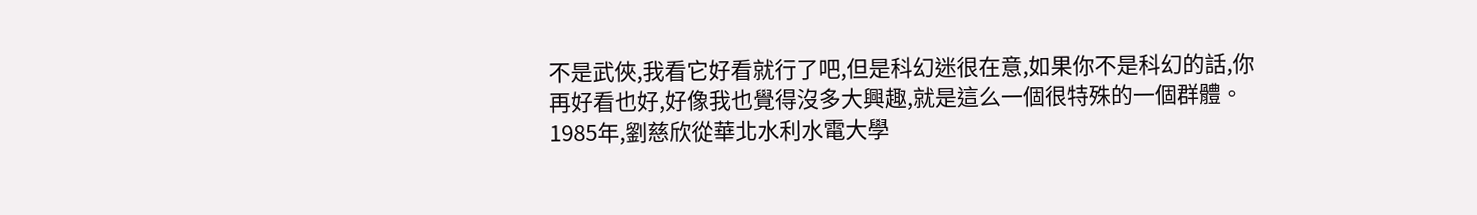不是武俠,我看它好看就行了吧,但是科幻迷很在意,如果你不是科幻的話,你再好看也好,好像我也覺得沒多大興趣,就是這么一個很特殊的一個群體。
1985年,劉慈欣從華北水利水電大學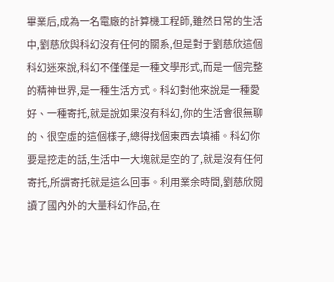畢業后,成為一名電廠的計算機工程師,雖然日常的生活中,劉慈欣與科幻沒有任何的關系,但是對于劉慈欣這個科幻迷來說,科幻不僅僅是一種文學形式,而是一個完整的精神世界,是一種生活方式。科幻對他來說是一種愛好、一種寄托,就是說如果沒有科幻,你的生活會很無聊的、很空虛的這個樣子,總得找個東西去填補。科幻你要是挖走的話,生活中一大塊就是空的了,就是沒有任何寄托,所謂寄托就是這么回事。利用業余時間,劉慈欣閱讀了國內外的大量科幻作品,在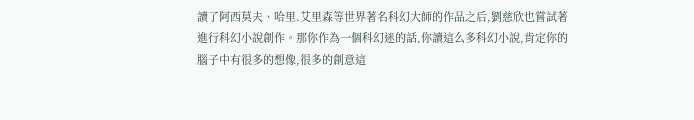讀了阿西莫夫、哈里.艾里森等世界著名科幻大師的作品之后,劉慈欣也嘗試著進行科幻小說創作。那你作為一個科幻迷的話,你讀這么多科幻小說,肯定你的腦子中有很多的想像,很多的創意這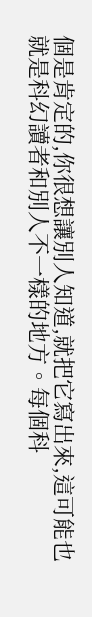個是肯定的,你很想讓別人知道,就把它寫出來,這可能也就是科幻讀者和別人不一樣的地方。每個科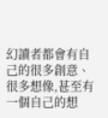幻讀者都會有自己的很多創意、很多想像,甚至有一個自己的想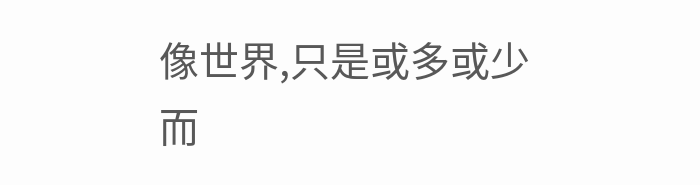像世界,只是或多或少而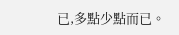已,多點少點而已。